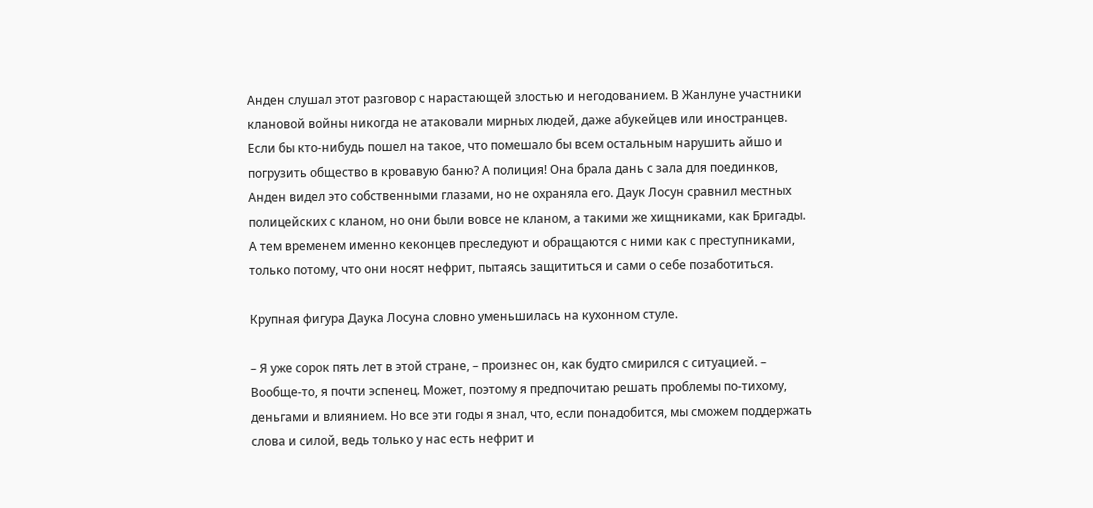Анден слушал этот разговор с нарастающей злостью и негодованием. В Жанлуне участники клановой войны никогда не атаковали мирных людей, даже абукейцев или иностранцев. Если бы кто-нибудь пошел на такое, что помешало бы всем остальным нарушить айшо и погрузить общество в кровавую баню? А полиция! Она брала дань с зала для поединков, Анден видел это собственными глазами, но не охраняла его. Даук Лосун сравнил местных полицейских с кланом, но они были вовсе не кланом, а такими же хищниками, как Бригады. А тем временем именно кеконцев преследуют и обращаются с ними как с преступниками, только потому, что они носят нефрит, пытаясь защититься и сами о себе позаботиться.

Крупная фигура Даука Лосуна словно уменьшилась на кухонном стуле.

– Я уже сорок пять лет в этой стране, – произнес он, как будто смирился с ситуацией. – Вообще-то, я почти эспенец. Может, поэтому я предпочитаю решать проблемы по-тихому, деньгами и влиянием. Но все эти годы я знал, что, если понадобится, мы сможем поддержать слова и силой, ведь только у нас есть нефрит и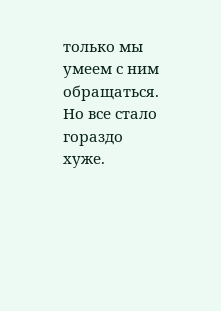только мы умеем с ним обращаться. Но все стало гораздо хуже.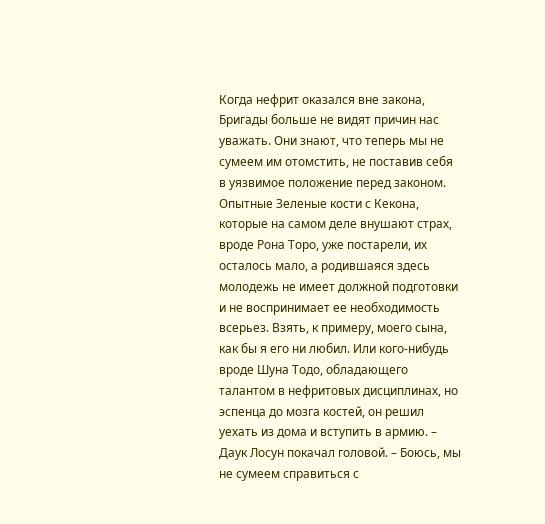Когда нефрит оказался вне закона, Бригады больше не видят причин нас уважать. Они знают, что теперь мы не сумеем им отомстить, не поставив себя в уязвимое положение перед законом. Опытные Зеленые кости с Кекона, которые на самом деле внушают страх, вроде Рона Торо, уже постарели, их осталось мало, а родившаяся здесь молодежь не имеет должной подготовки и не воспринимает ее необходимость всерьез. Взять, к примеру, моего сына, как бы я его ни любил. Или кого-нибудь вроде Шуна Тодо, обладающего талантом в нефритовых дисциплинах, но эспенца до мозга костей, он решил уехать из дома и вступить в армию. – Даук Лосун покачал головой. – Боюсь, мы не сумеем справиться с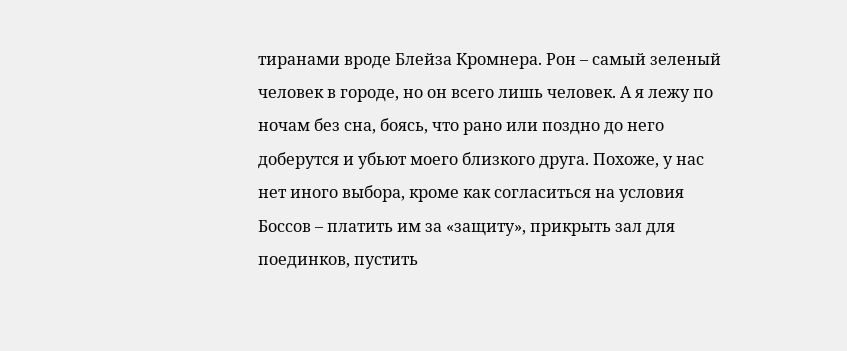тиранами вроде Блейза Кромнера. Рон – самый зеленый человек в городе, но он всего лишь человек. А я лежу по ночам без сна, боясь, что рано или поздно до него доберутся и убьют моего близкого друга. Похоже, у нас нет иного выбора, кроме как согласиться на условия Боссов – платить им за «защиту», прикрыть зал для поединков, пустить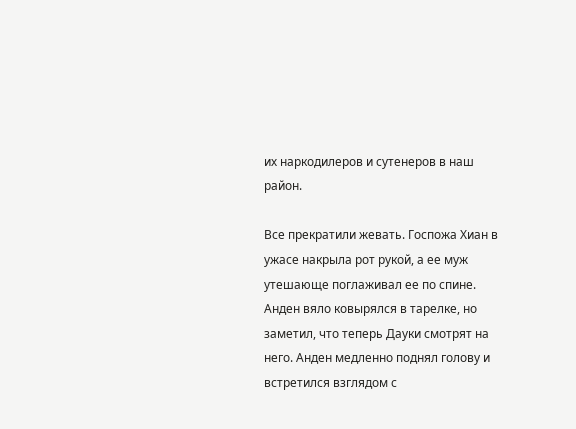их наркодилеров и сутенеров в наш район.

Все прекратили жевать. Госпожа Хиан в ужасе накрыла рот рукой, а ее муж утешающе поглаживал ее по спине. Анден вяло ковырялся в тарелке, но заметил, что теперь Дауки смотрят на него. Анден медленно поднял голову и встретился взглядом с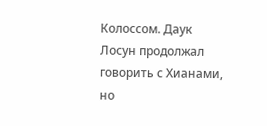Колоссом. Даук Лосун продолжал говорить с Хианами, но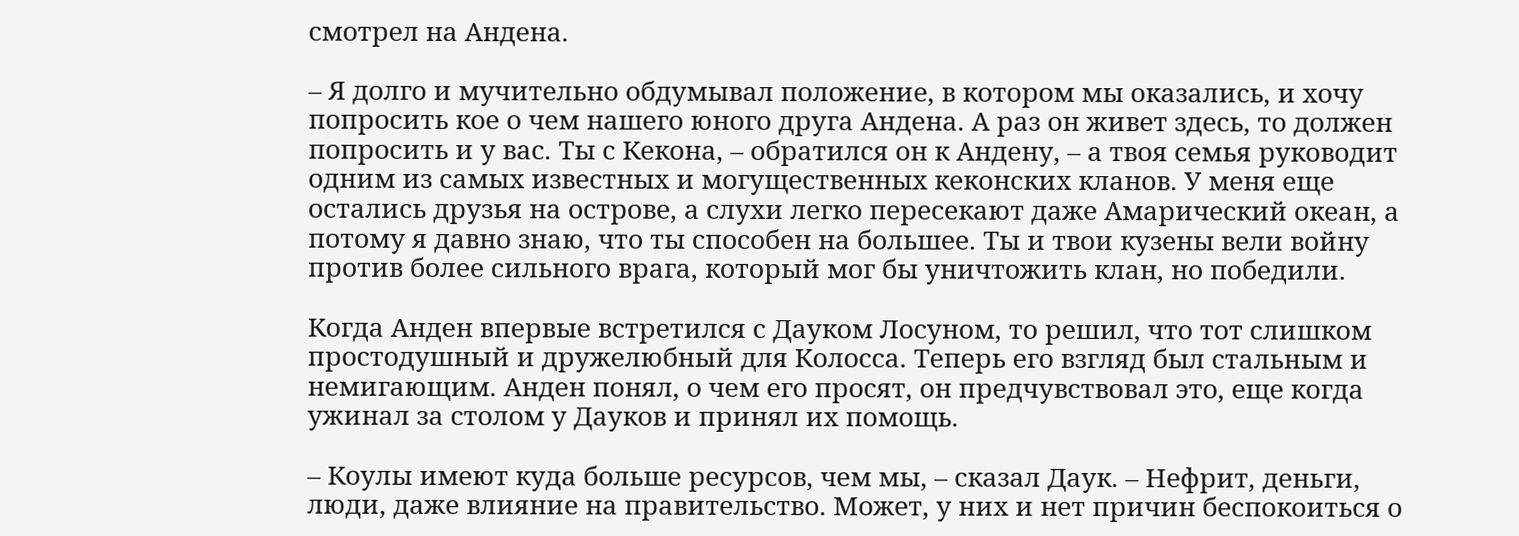смотрел на Андена.

– Я долго и мучительно обдумывал положение, в котором мы оказались, и хочу попросить кое о чем нашего юного друга Андена. А раз он живет здесь, то должен попросить и у вас. Ты с Кекона, – обратился он к Андену, – а твоя семья руководит одним из самых известных и могущественных кеконских кланов. У меня еще остались друзья на острове, а слухи легко пересекают даже Амарический океан, а потому я давно знаю, что ты способен на большее. Ты и твои кузены вели войну против более сильного врага, который мог бы уничтожить клан, но победили.

Когда Анден впервые встретился с Дауком Лосуном, то решил, что тот слишком простодушный и дружелюбный для Колосса. Теперь его взгляд был стальным и немигающим. Анден понял, о чем его просят, он предчувствовал это, еще когда ужинал за столом у Дауков и принял их помощь.

– Коулы имеют куда больше ресурсов, чем мы, – сказал Даук. – Нефрит, деньги, люди, даже влияние на правительство. Может, у них и нет причин беспокоиться о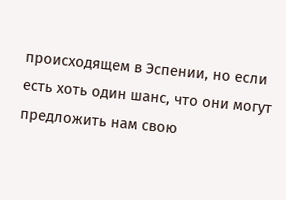происходящем в Эспении, но если есть хоть один шанс, что они могут предложить нам свою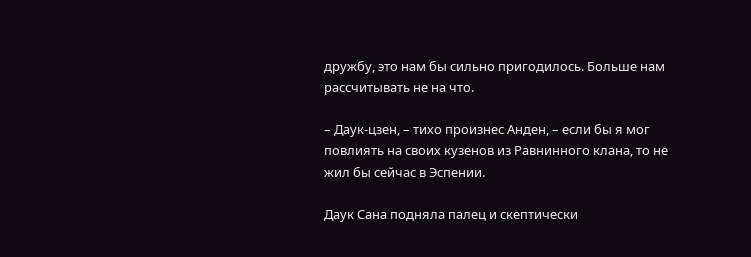дружбу, это нам бы сильно пригодилось. Больше нам рассчитывать не на что.

– Даук-цзен, – тихо произнес Анден, – если бы я мог повлиять на своих кузенов из Равнинного клана, то не жил бы сейчас в Эспении.

Даук Сана подняла палец и скептически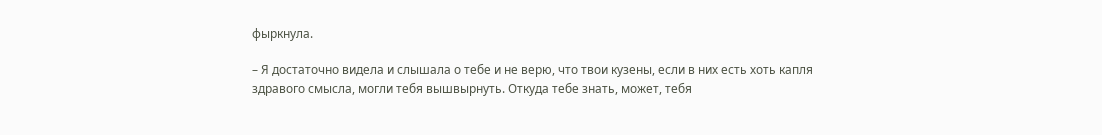фыркнула.

– Я достаточно видела и слышала о тебе и не верю, что твои кузены, если в них есть хоть капля здравого смысла, могли тебя вышвырнуть. Откуда тебе знать, может, тебя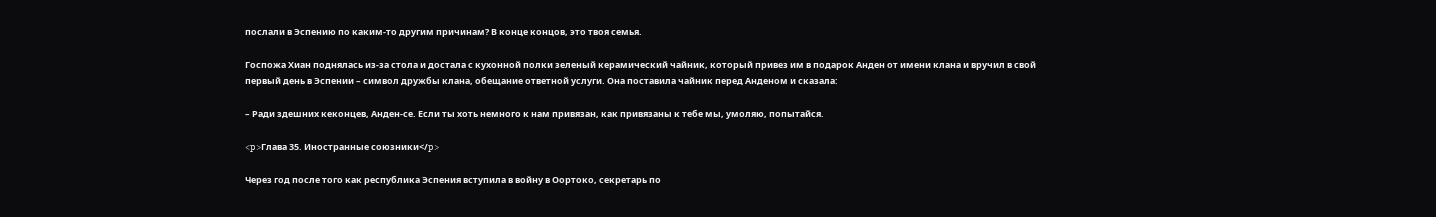послали в Эспению по каким-то другим причинам? В конце концов, это твоя семья.

Госпожа Хиан поднялась из-за стола и достала с кухонной полки зеленый керамический чайник, который привез им в подарок Анден от имени клана и вручил в свой первый день в Эспении – символ дружбы клана, обещание ответной услуги. Она поставила чайник перед Анденом и сказала:

– Ради здешних кеконцев, Анден-се. Если ты хоть немного к нам привязан, как привязаны к тебе мы, умоляю, попытайся.

<p>Глава 35. Иностранные союзники</p>

Через год после того как республика Эспения вступила в войну в Оортоко, секретарь по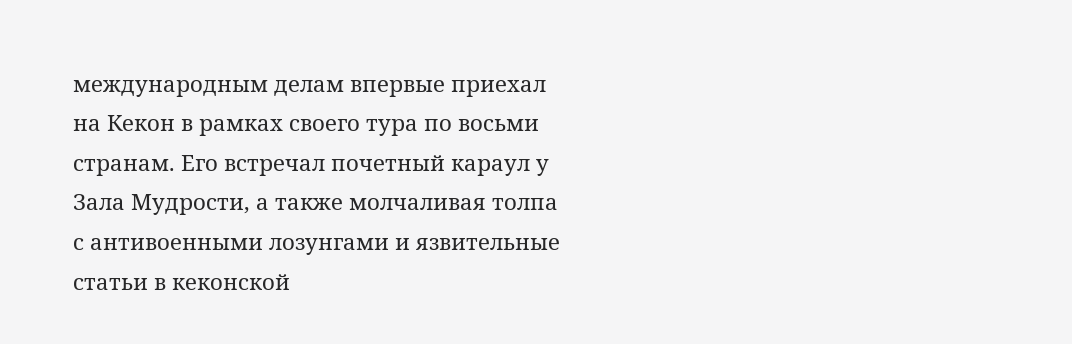международным делам впервые приехал на Кекон в рамках своего тура по восьми странам. Его встречал почетный караул у Зала Мудрости, а также молчаливая толпа с антивоенными лозунгами и язвительные статьи в кеконской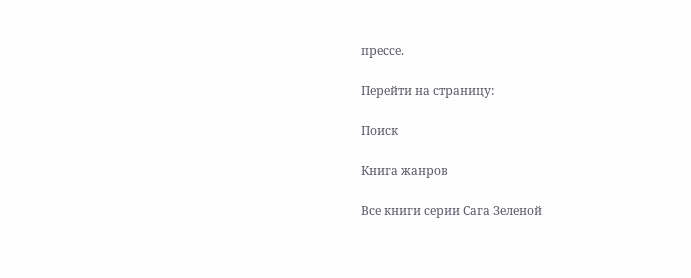прессе.

Перейти на страницу:

Поиск

Книга жанров

Все книги серии Сага Зеленой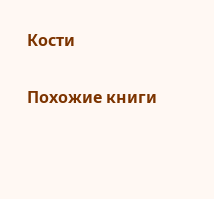Кости

Похожие книги